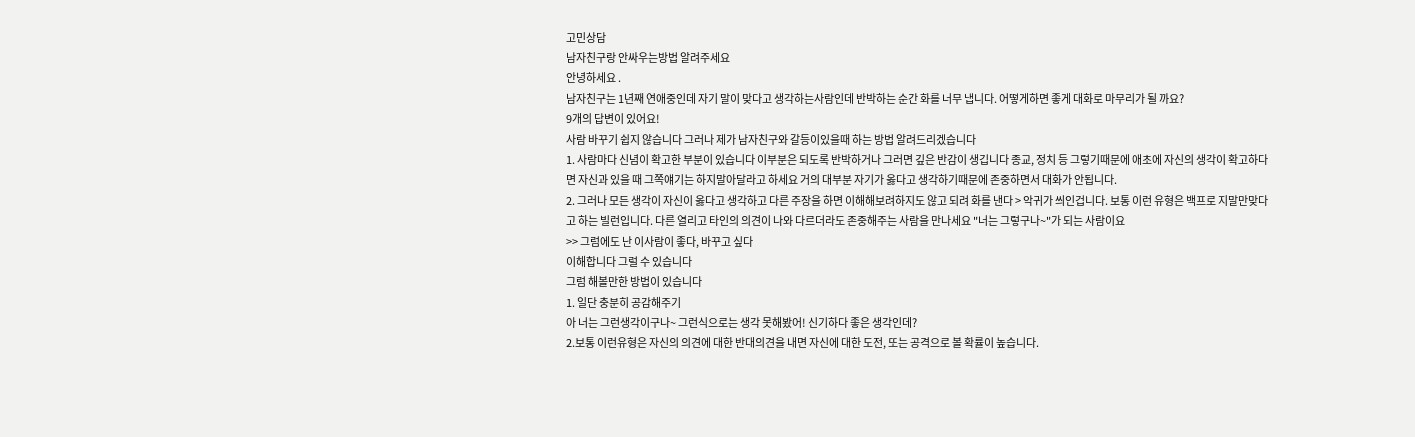고민상담
남자친구랑 안싸우는방법 알려주세요
안녕하세요 .
남자친구는 1년째 연애중인데 자기 말이 맞다고 생각하는사람인데 반박하는 순간 화를 너무 냅니다. 어떻게하면 좋게 대화로 마무리가 될 까요?
9개의 답변이 있어요!
사람 바꾸기 쉽지 않습니다 그러나 제가 남자친구와 갈등이있을때 하는 방법 알려드리겠습니다
1. 사람마다 신념이 확고한 부분이 있습니다 이부분은 되도록 반박하거나 그러면 깊은 반감이 생깁니다 종교, 정치 등 그렇기때문에 애초에 자신의 생각이 확고하다면 자신과 있을 때 그쪽얘기는 하지말아달라고 하세요 거의 대부분 자기가 옳다고 생각하기때문에 존중하면서 대화가 안됩니다.
2. 그러나 모든 생각이 자신이 옳다고 생각하고 다른 주장을 하면 이해해보려하지도 않고 되려 화를 낸다 > 악귀가 씌인겁니다. 보통 이런 유형은 백프로 지말만맞다고 하는 빌런입니다. 다른 열리고 타인의 의견이 나와 다르더라도 존중해주는 사람을 만나세요 "너는 그렇구나~"가 되는 사람이요
>> 그럼에도 난 이사람이 좋다, 바꾸고 싶다
이해합니다 그럴 수 있습니다
그럼 해볼만한 방법이 있습니다
1. 일단 충분히 공감해주기
아 너는 그런생각이구나~ 그런식으로는 생각 못해봤어! 신기하다 좋은 생각인데?
2.보통 이런유형은 자신의 의견에 대한 반대의견을 내면 자신에 대한 도전, 또는 공격으로 볼 확률이 높습니다.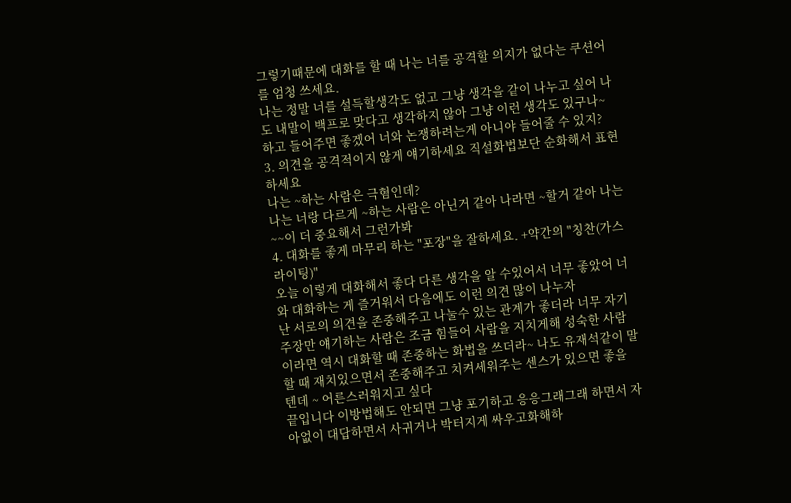그렇기때문에 대화를 할 때 나는 너를 공격할 의지가 없다는 쿠션어를 엄청 쓰세요.
나는 정말 너를 설득할생각도 없고 그냥 생각을 같이 나누고 싶어 나도 내말이 백프로 맞다고 생각하지 않아 그냥 이런 생각도 있구나~ 하고 들어주면 좋겠어 너와 논쟁하려는게 아니야 들어줄 수 있지?
3. 의견을 공격적이지 않게 얘기하세요 직설화법보단 순화해서 표현하세요
나는 ~하는 사람은 극혐인데?
나는 너랑 다르게 ~하는 사람은 아닌거 같아 나라면 ~할거 같아 나는 ~~이 더 중요해서 그런가봐
4. 대화를 좋게 마무리 하는 "포장"을 잘하세요. +약간의 "칭찬(가스라이팅)"
오늘 이렇게 대화해서 좋다 다른 생각을 알 수있어서 너무 좋았어 너와 대화하는 게 즐거워서 다음에도 이런 의견 많이 나누자
난 서로의 의견을 존중해주고 나눌수 있는 관계가 좋더라 너무 자기주장만 얘기하는 사람은 조금 힘들어 사람을 지치게해 성숙한 사람이라면 역시 대화할 때 존중하는 화법을 쓰더라~ 나도 유재석같이 말할 때 재치있으면서 존중해주고 치켜세워주는 센스가 있으면 좋을 텐데 ~ 어른스러워지고 싶다
끝입니다 이방법해도 안되면 그냥 포기하고 응응그래그래 하면서 자아없이 대답하면서 사귀거나 박터지게 싸우고화해하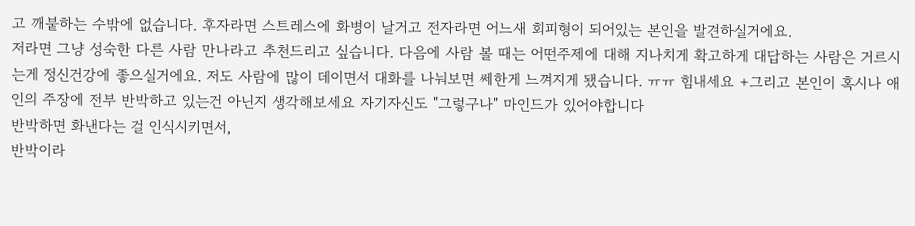고 깨붙하는 수밖에 없습니다. 후자라면 스트레스에 화병이 날거고 전자라면 어느새 회피형이 되어있는 본인을 발견하실거에요.
저라면 그냥 성숙한 다른 사람 만나라고 추천드리고 싶습니다. 다음에 사람 볼 때는 어떤주제에 대해 지나치게 확고하게 대답하는 사람은 거르시는게 정신건강에 좋으실거에요. 저도 사람에 많이 데이면서 대화를 나눠보면 쎄한게 느껴지게 됐습니다. ㅠㅠ 힘내세요 +그리고 본인이 혹시나 애인의 주장에 전부 반박하고 있는건 아닌지 생각해보세요 자기자신도 "그렇구나" 마인드가 있어야합니다
반박하면 화낸다는 걸 인식시키면서,
반박이라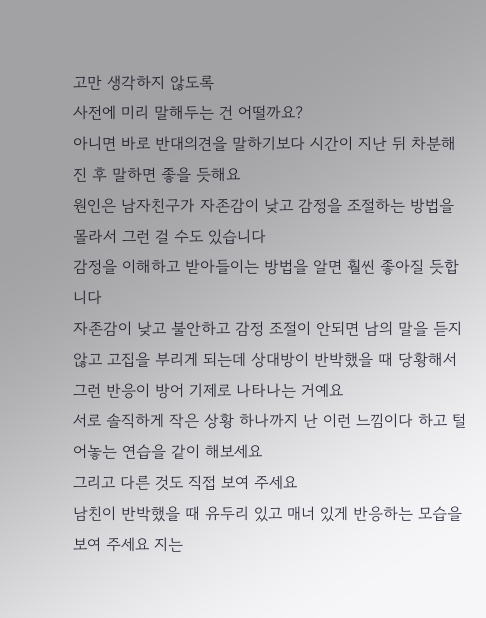고만 생각하지 않도록
사전에 미리 말해두는 건 어떨까요?
아니면 바로 반대의견을 말하기보다 시간이 지난 뒤 차분해진 후 말하면 좋을 듯해요
원인은 남자친구가 자존감이 낮고 감정을 조절하는 방법을 몰라서 그런 걸 수도 있습니다
감정을 이해하고 받아들이는 방법을 알면 훨씬 좋아질 듯합니다
자존감이 낮고 불안하고 감정 조절이 안되면 남의 말을 듣지 않고 고집을 부리게 되는데 상대방이 반박했을 때 당황해서 그런 반응이 방어 기제로 나타나는 거예요
서로 솔직하게 작은 상황 하나까지 난 이런 느낌이다 하고 털어놓는 연습을 같이 해보세요
그리고 다른 것도 직접 보여 주세요
남친이 반박했을 때 유두리 있고 매너 있게 반응하는 모습을 보여 주세요 지는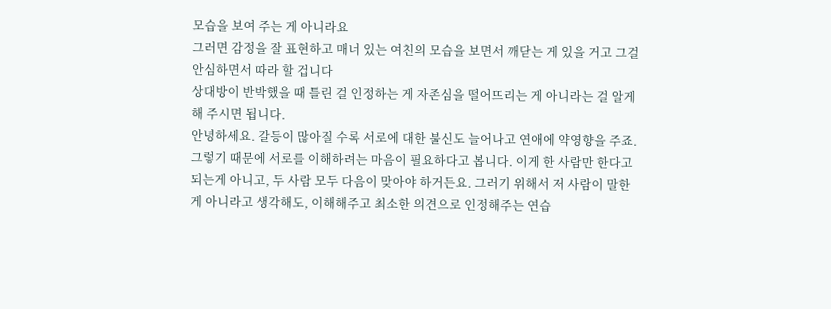모습을 보여 주는 게 아니라요
그러면 감정을 잘 표현하고 매너 있는 여친의 모습을 보면서 깨닫는 게 있을 거고 그걸 안심하면서 따라 할 겁니다
상대방이 반박했을 때 틀린 걸 인정하는 게 자존심을 떨어뜨리는 게 아니라는 걸 알게 해 주시면 됩니다.
안녕하세요. 갈등이 많아질 수록 서로에 대한 불신도 늘어나고 연애에 약영향을 주죠. 그렇기 때문에 서로를 이해하려는 마음이 필요하다고 봅니다. 이게 한 사람만 한다고 되는게 아니고, 두 사람 모두 다음이 맞아야 하거든요. 그러기 위해서 저 사람이 말한게 아니라고 생각해도, 이해해주고 최소한 의견으로 인정해주는 연습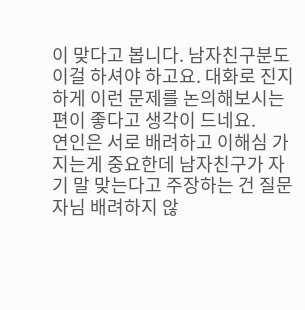이 맞다고 봅니다. 남자친구분도 이걸 하셔야 하고요. 대화로 진지하게 이런 문제를 논의해보시는 편이 좋다고 생각이 드네요.
연인은 서로 배려하고 이해심 가지는게 중요한데 남자친구가 자기 말 맞는다고 주장하는 건 질문자님 배려하지 않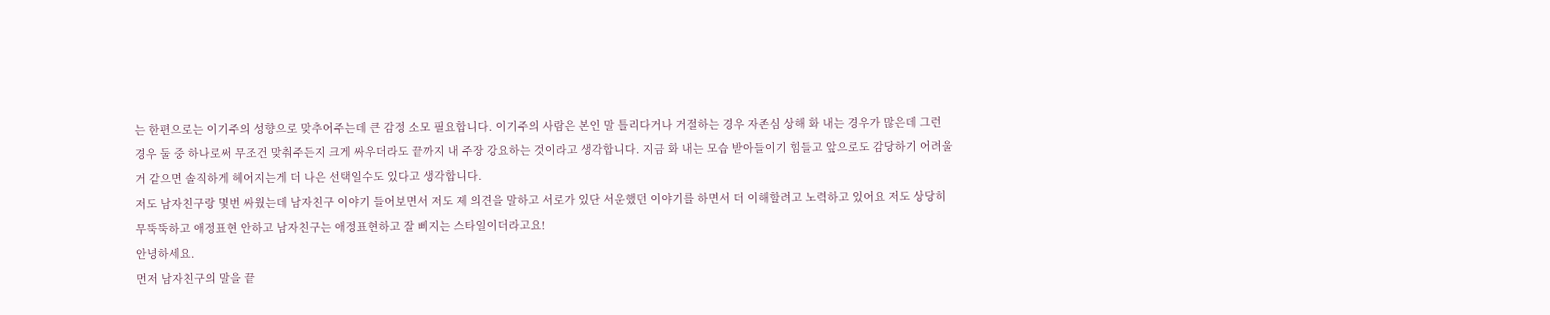는 한편으로는 이기주의 성향으로 맞추어주는데 큰 감정 소모 필요합니다. 이기주의 사람은 본인 말 틀리다거나 거절하는 경우 자존심 상해 화 내는 경우가 많은데 그런 경우 둘 중 하나로써 무조건 맞춰주든지 크게 싸우더라도 끝까지 내 주장 강요하는 것이라고 생각합니다. 지금 화 내는 모습 받아들이기 힘들고 앞으로도 감당하기 어려울 거 같으면 솔직하게 헤어지는게 더 나은 선택일수도 있다고 생각합니다.
저도 남자친구랑 몇번 싸웠는데 남자친구 이야기 들어보면서 저도 제 의견을 말하고 서로가 있단 서운했던 이야기를 하면서 더 이해할려고 노력하고 있어요 저도 상당히 무뚝뚝하고 애정표현 안하고 남자친구는 애정표현하고 잘 삐지는 스타일이더라고요!
안녕하세요.
먼저 남자친구의 말을 끝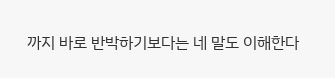까지 바로 반박하기보다는 네 말도 이해한다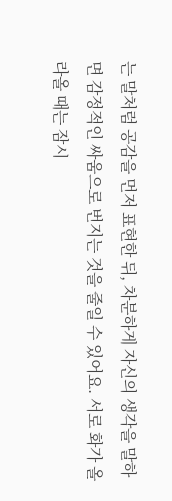는 말처럼 공감을 먼저 표현한 뒤, 차분하게 자신의 생각을 말하면 감정적인 싸움으로 번지는 것을 줄일 수 있어요. 서로 화가 올라올 때는 잠시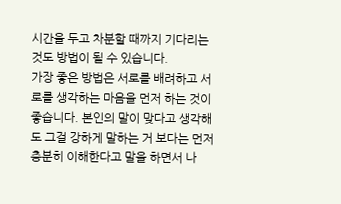시간을 두고 차분할 때까지 기다리는 것도 방법이 될 수 있습니다.
가장 좋은 방법은 서로를 배려하고 서로를 생각하는 마음을 먼저 하는 것이 좋습니다. 본인의 말이 맞다고 생각해도 그걸 강하게 말하는 거 보다는 먼저 충분히 이해한다고 말을 하면서 나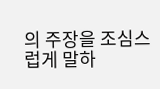의 주장을 조심스럽게 말하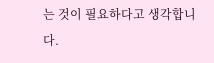는 것이 필요하다고 생각합니다.